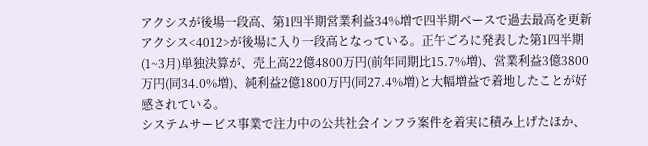アクシスが後場一段高、第1四半期営業利益34%増で四半期ベースで過去最高を更新
アクシス<4012>が後場に入り一段高となっている。正午ごろに発表した第1四半期(1~3月)単独決算が、売上高22億4800万円(前年同期比15.7%増)、営業利益3億3800万円(同34.0%増)、純利益2億1800万円(同27.4%増)と大幅増益で着地したことが好感されている。
システムサービス事業で注力中の公共社会インフラ案件を着実に積み上げたほか、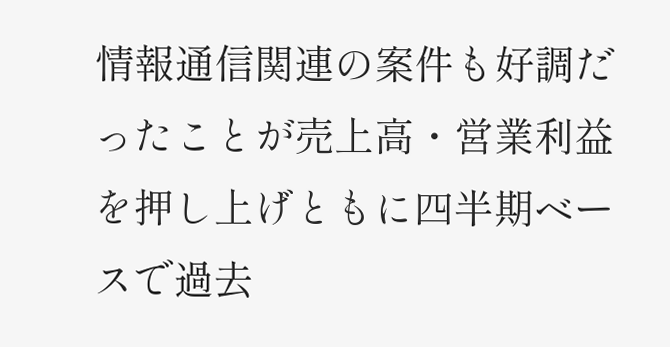情報通信関連の案件も好調だったことが売上高・営業利益を押し上げともに四半期ベースで過去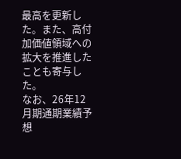最高を更新した。また、高付加価値領域への拡大を推進したことも寄与した。
なお、26年12月期通期業績予想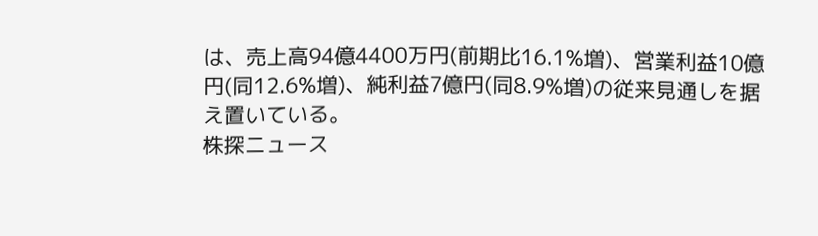は、売上高94億4400万円(前期比16.1%増)、営業利益10億円(同12.6%増)、純利益7億円(同8.9%増)の従来見通しを据え置いている。
株探ニュース